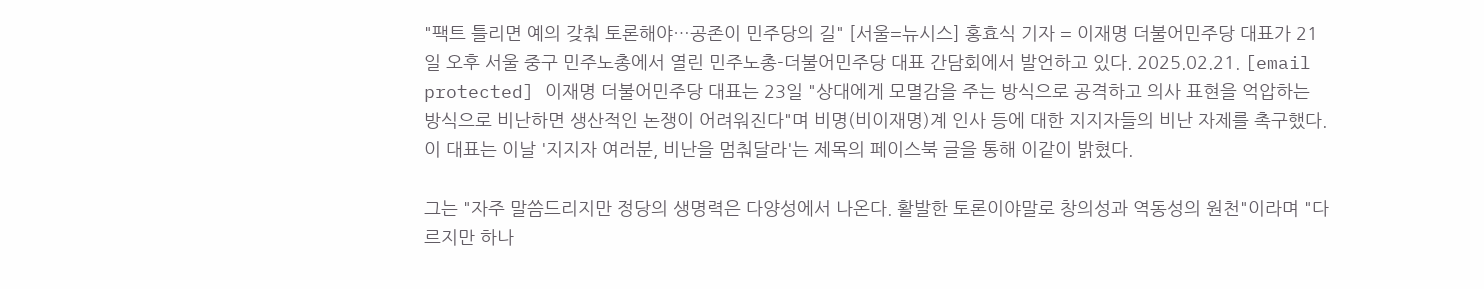"팩트 틀리면 예의 갖춰 토론해야…공존이 민주당의 길" [서울=뉴시스] 홍효식 기자 = 이재명 더불어민주당 대표가 21일 오후 서울 중구 민주노총에서 열린 민주노총-더불어민주당 대표 간담회에서 발언하고 있다. 2025.02.21. [email protected] 이재명 더불어민주당 대표는 23일 "상대에게 모멸감을 주는 방식으로 공격하고 의사 표현을 억압하는 방식으로 비난하면 생산적인 논쟁이 어려워진다"며 비명(비이재명)계 인사 등에 대한 지지자들의 비난 자제를 촉구했다. 이 대표는 이날 '지지자 여러분, 비난을 멈춰달라'는 제목의 페이스북 글을 통해 이같이 밝혔다.

그는 "자주 말씀드리지만 정당의 생명력은 다양성에서 나온다. 활발한 토론이야말로 창의성과 역동성의 원천"이라며 "다르지만 하나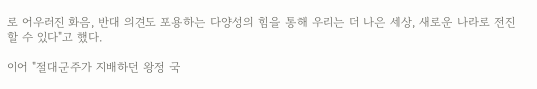로 어우러진 화음, 반대 의견도 포용하는 다양성의 힘을 통해 우리는 더 나은 세상, 새로운 나라로 전진할 수 있다"고 했다.

이어 "절대군주가 지배하던 왕정 국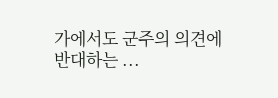가에서도 군주의 의견에 반대하는 ...